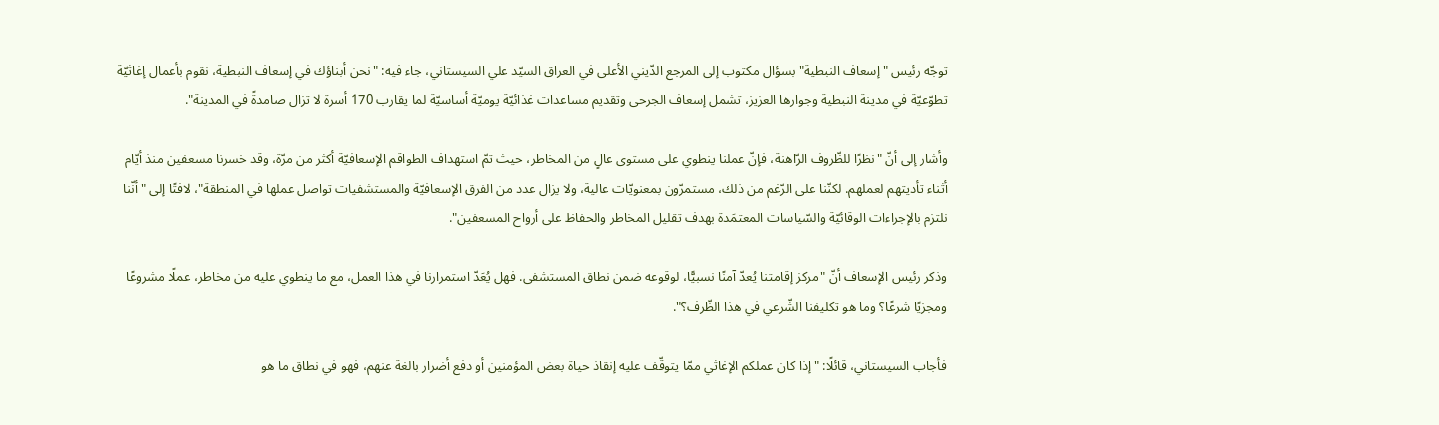توجّه رئيس "إسعاف النبطية" بسؤال مكتوب إلى المرجع الدّيني الأعلى في العراق السيّد علي السيستاني، جاء فيه: "نحن أبناؤك في إسعاف النبطية، نقوم بأعمال إغاثيّة تطوّعيّة في مدينة النبطية وجوارها العزيز، تشمل إسعاف الجرحى وتقديم مساعدات غذائيّة يوميّة أساسيّة لما يقارب 170 أسرة لا تزال صامدةً في المدينة".

وأشار إلى أنّ "نظرًا للظّروف الرّاهنة، فإنّ عملنا ينطوي على مستوى عالٍ من المخاطر، حيث تمّ استهداف الطواقم الإسعافيّة أكثر من مرّة، وقد خسرنا مسعفين منذ أيّام أثناء تأديتهم لعملهم. لكنّنا على الرّغم من ذلك، مستمرّون بمعنويّات عالية، ولا يزال عدد من الفرق الإسعافيّة والمستشفيات تواصل عملها في المنطقة"، لافتًا إلى "أنّنا نلتزم بالإجراءات الوقائيّة والسّياسات المعتمَدة بهدف تقليل المخاطر والحفاظ على أرواح المسعفين".

وذكر رئيس الإسعاف أنّ "مركز إقامتنا يُعدّ آمنًا نسبيًّا، لوقوعه ضمن نطاق المستشفى. فهل يُعَدّ استمرارنا في هذا العمل، مع ما ينطوي عليه من مخاطر، عملًا مشروعًا ومجزيًا شرعًا؟ وما هو تكليفنا الشّرعي في هذا الظّرف؟".

فأجاب السيستاني، قائلًا: "إذا كان عملكم الإغاثي ممّا يتوقّف عليه إنقاذ حياة بعض المؤمنين أو دفع أضرار بالغة عنهم، فهو في نطاق ما هو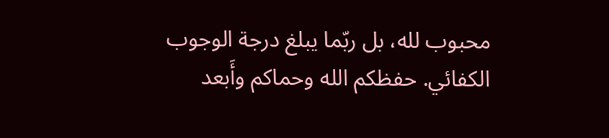محبوب لله، بل ربّما يبلغ درجة الوجوب الكفائي. حفظكم الله وحماكم وأَبعد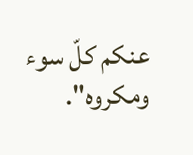عنكم كلّ سوء ومكروه".